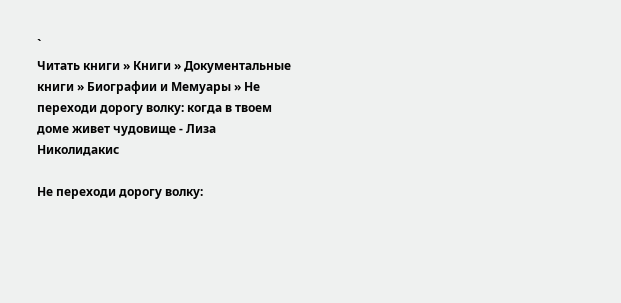`
Читать книги » Книги » Документальные книги » Биографии и Мемуары » Не переходи дорогу волку: когда в твоем доме живет чудовище - Лиза Николидакис

Не переходи дорогу волку: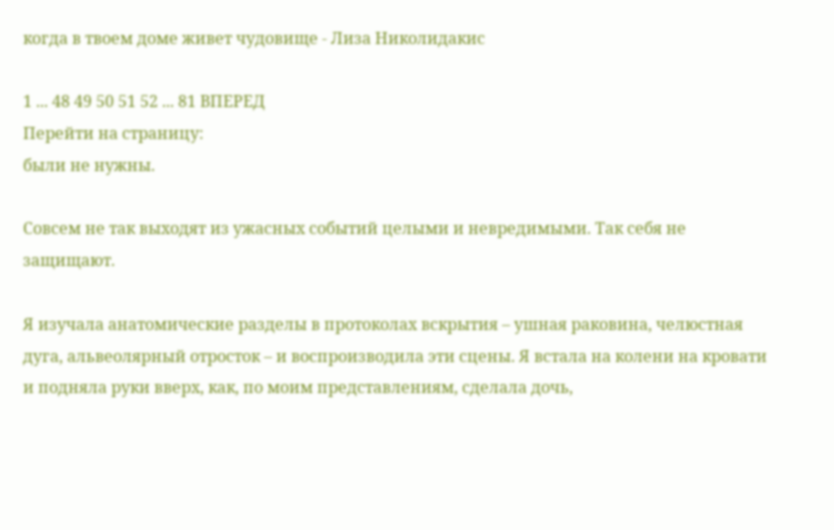когда в твоем доме живет чудовище - Лиза Николидакис

1 ... 48 49 50 51 52 ... 81 ВПЕРЕД
Перейти на страницу:
были не нужны.

Совсем не так выходят из ужасных событий целыми и невредимыми. Так себя не защищают.

Я изучала анатомические разделы в протоколах вскрытия – ушная раковина, челюстная дуга, альвеолярный отросток – и воспроизводила эти сцены. Я встала на колени на кровати и подняла руки вверх, как, по моим представлениям, сделала дочь,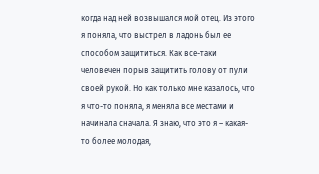когда над ней возвышался мой отец. Из этого я поняла, что выстрел в ладонь был ее способом защититься. Как все-таки человечен порыв защитить голову от пули своей рукой. Но как только мне казалось, что я что-то поняла, я меняла все местами и начинала сначала. Я знаю, что это я – какая-то более молодая,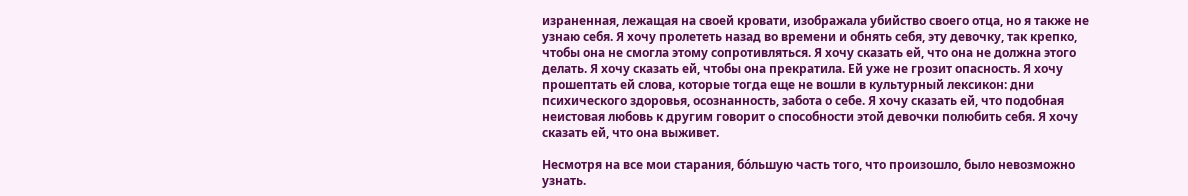израненная, лежащая на своей кровати, изображала убийство своего отца, но я также не узнаю себя. Я хочу пролететь назад во времени и обнять себя, эту девочку, так крепко, чтобы она не смогла этому сопротивляться. Я хочу сказать ей, что она не должна этого делать. Я хочу сказать ей, чтобы она прекратила. Ей уже не грозит опасность. Я хочу прошептать ей слова, которые тогда еще не вошли в культурный лексикон: дни психического здоровья, осознанность, забота о себе. Я хочу сказать ей, что подобная неистовая любовь к другим говорит о способности этой девочки полюбить себя. Я хочу сказать ей, что она выживет.

Несмотря на все мои старания, бо́льшую часть того, что произошло, было невозможно узнать.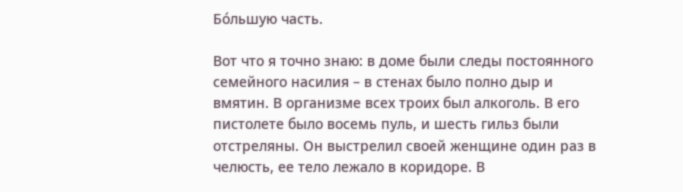Бо́льшую часть.

Вот что я точно знаю: в доме были следы постоянного семейного насилия – в стенах было полно дыр и вмятин. В организме всех троих был алкоголь. В его пистолете было восемь пуль, и шесть гильз были отстреляны. Он выстрелил своей женщине один раз в челюсть, ее тело лежало в коридоре. В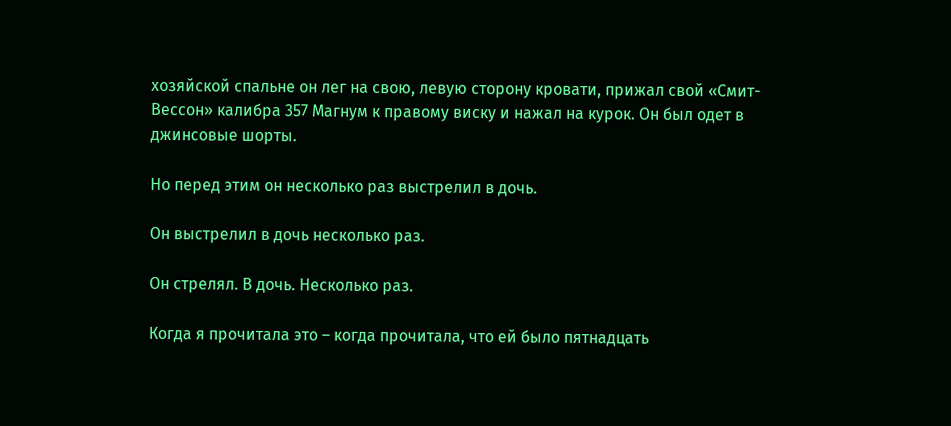хозяйской спальне он лег на свою, левую сторону кровати, прижал свой «Смит-Вессон» калибра 357 Магнум к правому виску и нажал на курок. Он был одет в джинсовые шорты.

Но перед этим он несколько раз выстрелил в дочь.

Он выстрелил в дочь несколько раз.

Он стрелял. В дочь. Несколько раз.

Когда я прочитала это – когда прочитала, что ей было пятнадцать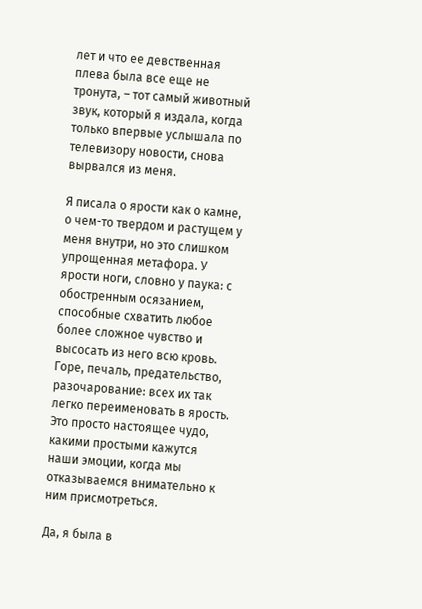лет и что ее девственная плева была все еще не тронута, – тот самый животный звук, который я издала, когда только впервые услышала по телевизору новости, снова вырвался из меня.

Я писала о ярости как о камне, о чем-то твердом и растущем у меня внутри, но это слишком упрощенная метафора. У ярости ноги, словно у паука: с обостренным осязанием, способные схватить любое более сложное чувство и высосать из него всю кровь. Горе, печаль, предательство, разочарование: всех их так легко переименовать в ярость. Это просто настоящее чудо, какими простыми кажутся наши эмоции, когда мы отказываемся внимательно к ним присмотреться.

Да, я была в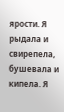ярости. Я рыдала и свирепела, бушевала и кипела. Я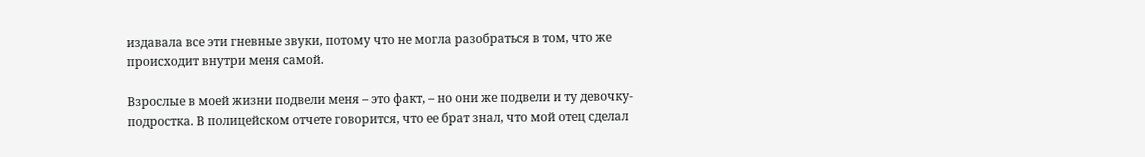издавала все эти гневные звуки, потому что не могла разобраться в том, что же происходит внутри меня самой.

Взрослые в моей жизни подвели меня – это факт, – но они же подвели и ту девочку-подростка. В полицейском отчете говорится, что ее брат знал, что мой отец сделал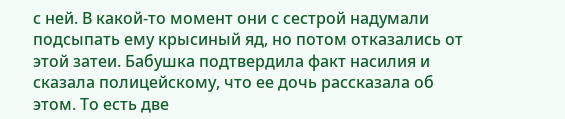с ней. В какой-то момент они с сестрой надумали подсыпать ему крысиный яд, но потом отказались от этой затеи. Бабушка подтвердила факт насилия и сказала полицейскому, что ее дочь рассказала об этом. То есть две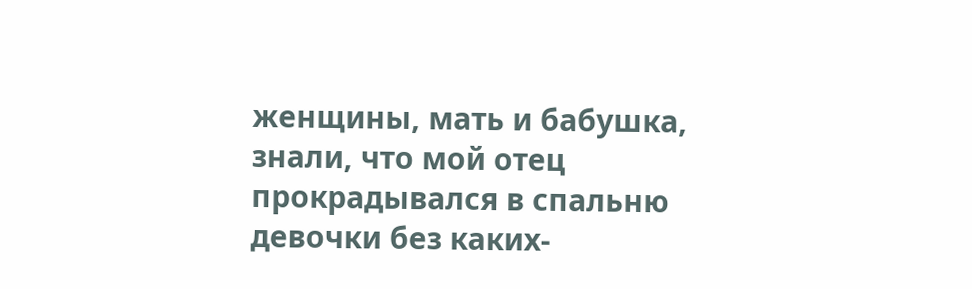женщины, мать и бабушка, знали, что мой отец прокрадывался в спальню девочки без каких-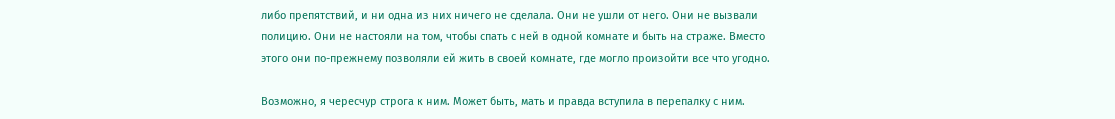либо препятствий, и ни одна из них ничего не сделала. Они не ушли от него. Они не вызвали полицию. Они не настояли на том, чтобы спать с ней в одной комнате и быть на страже. Вместо этого они по-прежнему позволяли ей жить в своей комнате, где могло произойти все что угодно.

Возможно, я чересчур строга к ним. Может быть, мать и правда вступила в перепалку с ним.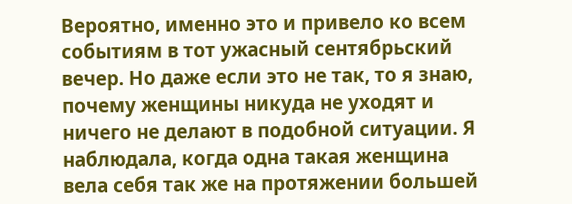Вероятно, именно это и привело ко всем событиям в тот ужасный сентябрьский вечер. Но даже если это не так, то я знаю, почему женщины никуда не уходят и ничего не делают в подобной ситуации. Я наблюдала, когда одна такая женщина вела себя так же на протяжении большей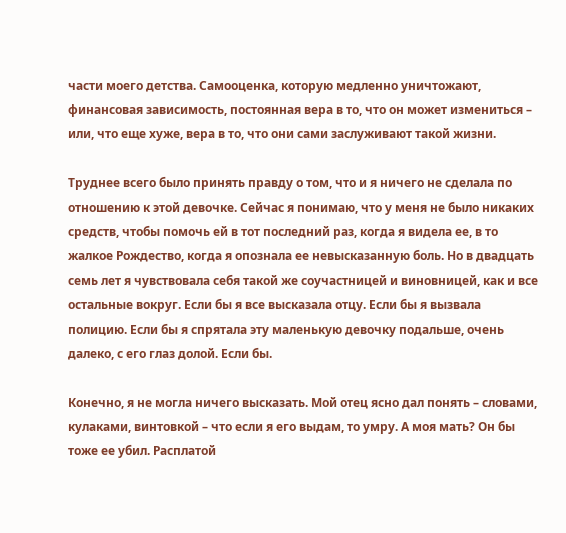части моего детства. Самооценка, которую медленно уничтожают, финансовая зависимость, постоянная вера в то, что он может измениться – или, что еще хуже, вера в то, что они сами заслуживают такой жизни.

Труднее всего было принять правду о том, что и я ничего не сделала по отношению к этой девочке. Сейчас я понимаю, что у меня не было никаких средств, чтобы помочь ей в тот последний раз, когда я видела ее, в то жалкое Рождество, когда я опознала ее невысказанную боль. Но в двадцать семь лет я чувствовала себя такой же соучастницей и виновницей, как и все остальные вокруг. Если бы я все высказала отцу. Если бы я вызвала полицию. Если бы я спрятала эту маленькую девочку подальше, очень далеко, с его глаз долой. Если бы.

Конечно, я не могла ничего высказать. Мой отец ясно дал понять – словами, кулаками, винтовкой – что если я его выдам, то умру. А моя мать? Он бы тоже ее убил. Расплатой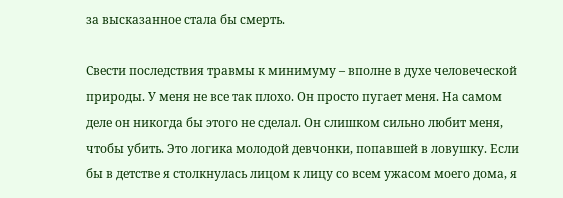за высказанное стала бы смерть.

Свести последствия травмы к минимуму – вполне в духе человеческой природы. У меня не все так плохо. Он просто пугает меня. На самом деле он никогда бы этого не сделал. Он слишком сильно любит меня, чтобы убить. Это логика молодой девчонки, попавшей в ловушку. Если бы в детстве я столкнулась лицом к лицу со всем ужасом моего дома, я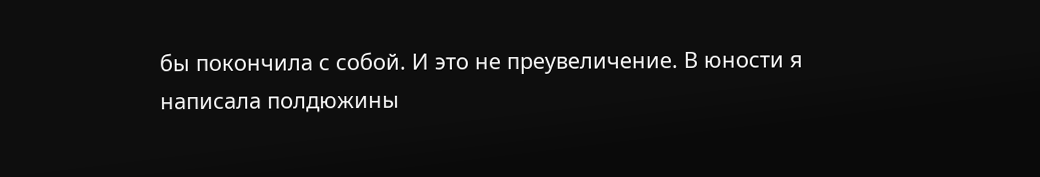бы покончила с собой. И это не преувеличение. В юности я написала полдюжины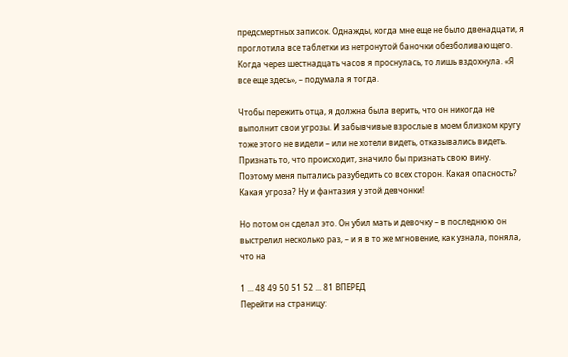предсмертных записок. Однажды, когда мне еще не было двенадцати, я проглотила все таблетки из нетронутой баночки обезболивающего. Когда через шестнадцать часов я проснулась, то лишь вздохнула. «Я все еще здесь», – подумала я тогда.

Чтобы пережить отца, я должна была верить, что он никогда не выполнит свои угрозы. И забывчивые взрослые в моем близком кругу тоже этого не видели – или не хотели видеть, отказывались видеть. Признать то, что происходит, значило бы признать свою вину. Поэтому меня пытались разубедить со всех сторон. Какая опасность? Какая угроза? Ну и фантазия у этой девчонки!

Но потом он сделал это. Он убил мать и девочку – в последнюю он выстрелил несколько раз, – и я в то же мгновение, как узнала, поняла, что на

1 ... 48 49 50 51 52 ... 81 ВПЕРЕД
Перейти на страницу: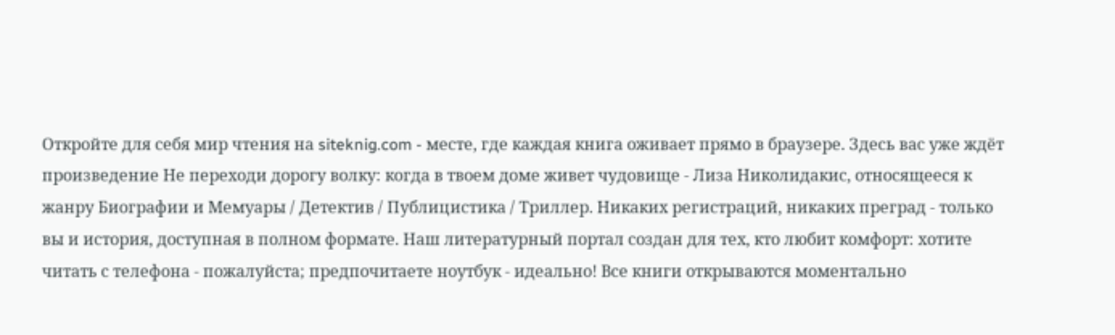Откройте для себя мир чтения на siteknig.com - месте, где каждая книга оживает прямо в браузере. Здесь вас уже ждёт произведение Не переходи дорогу волку: когда в твоем доме живет чудовище - Лиза Николидакис, относящееся к жанру Биографии и Мемуары / Детектив / Публицистика / Триллер. Никаких регистраций, никаких преград - только вы и история, доступная в полном формате. Наш литературный портал создан для тех, кто любит комфорт: хотите читать с телефона - пожалуйста; предпочитаете ноутбук - идеально! Все книги открываются моментально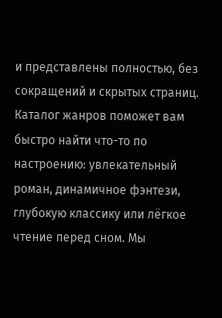и представлены полностью, без сокращений и скрытых страниц. Каталог жанров поможет вам быстро найти что-то по настроению: увлекательный роман, динамичное фэнтези, глубокую классику или лёгкое чтение перед сном. Мы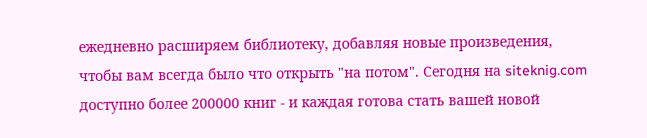ежедневно расширяем библиотеку, добавляя новые произведения, чтобы вам всегда было что открыть "на потом". Сегодня на siteknig.com доступно более 200000 книг - и каждая готова стать вашей новой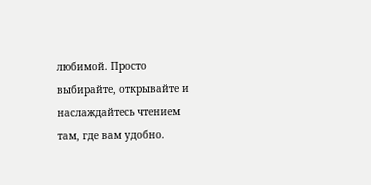любимой. Просто выбирайте, открывайте и наслаждайтесь чтением там, где вам удобно.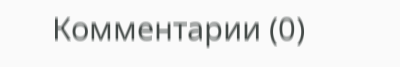Комментарии (0)